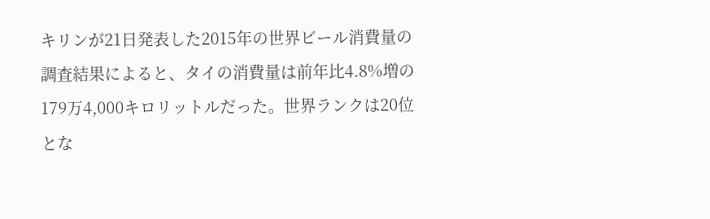キリンが21日発表した2015年の世界ビール消費量の調査結果によると、タイの消費量は前年比4.8%増の179万4,000キロリットルだった。世界ランクは20位とな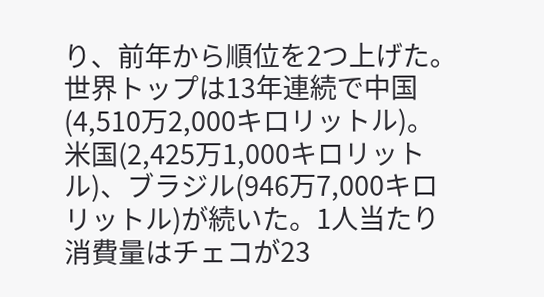り、前年から順位を2つ上げた。
世界トップは13年連続で中国(4,510万2,000キロリットル)。米国(2,425万1,000キロリットル)、ブラジル(946万7,000キロリットル)が続いた。1人当たり消費量はチェコが23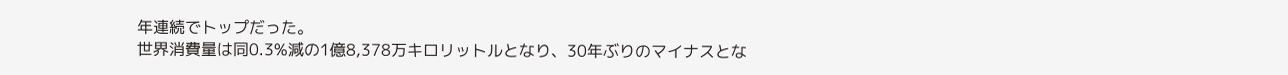年連続でトップだった。
世界消費量は同0.3%減の1億8,378万キロリットルとなり、30年ぶりのマイナスとな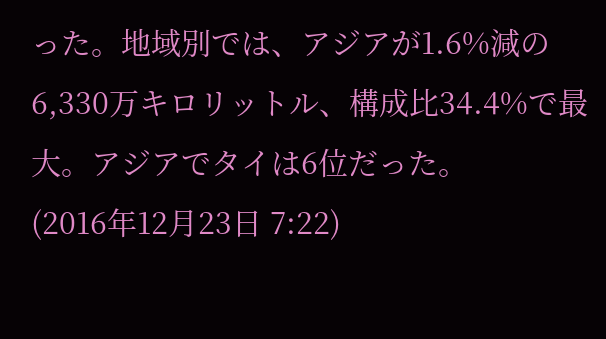った。地域別では、アジアが1.6%減の6,330万キロリットル、構成比34.4%で最大。アジアでタイは6位だった。
(2016年12月23日 7:22)